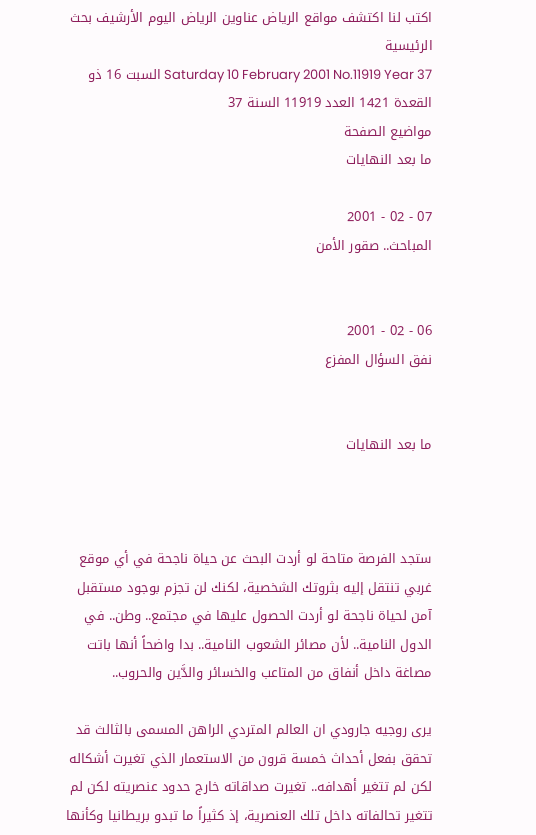اكتب لنا اكتشف مواقع الرياض عناوين الرياض اليوم الأرشيف بحث الرئيسية
Saturday 10 February 2001 No.11919 Year 37 السبت 16 ذو القعدة 1421 العدد 11919 السنة 37
مواضيع الصفحة
ما بعد النهايات

07 - 02 - 2001
المباحث.. صقور الأمن


06 - 02 - 2001
نفق السؤال المفزع


ما بعد النهايات



ستجد الفرصة متاحة لو أردت البحث عن حياة ناجحة في أي موقع غربي تنتقل إليه بثروتك الشخصية، لكنك لن تجزم بوجود مستقبل آمن لحياة ناجحة لو أردت الحصول عليها في مجتمع.. وطن.. في الدول النامية.. لأن مصائر الشعوب النامية.. بدا واضحاً أنها باتت مصاغة داخل أنفاق من المتاعب والخسائر والدَّين والحروب..

يرى روجيه جارودي ان العالم المتردي الراهن المسمى بالثالث قد تحقق بفعل أحداث خمسة قرون من الاستعمار الذي تغيرت أشكاله لكن لم تتغير أهدافه.. تغيرت صداقاته خارج حدود عنصريته لكن لم تتغير تحالفاته داخل تلك العنصرية، إذ كثيراً ما تبدو بريطانيا وكأنها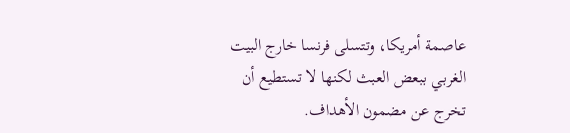عاصمة أمريكا، وتتسلى فرنسا خارج البيت الغربي ببعض العبث لكنها لا تستطيع أن تخرج عن مضمون الأهداف.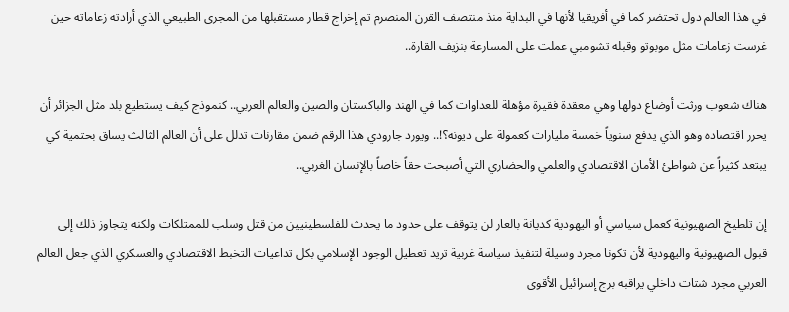في هذا العالم دول تحتضر كما في أفريقيا لأنها في البداية منذ منتصف القرن المنصرم تم إخراج قطار مستقبلها من المجرى الطبيعي الذي أرادته زعاماته حين غرست زعامات مثل موبوتو وقبله تشومبي عملت على المسارعة بنزيف القارة..

هناك شعوب ورثت أوضاع دولها وهي معقدة فقيرة مؤهلة للعداوات كما في الهند والباكستان والصين والعالم العربي.. كنموذج كيف يستطيع بلد مثل الجزائر أن يحرر اقتصاده وهو الذي يدفع سنوياً خمسة مليارات كعمولة على ديونه؟!.. ويورد جارودي هذا الرقم ضمن مقارنات تدلل على أن العالم الثالث يساق بحتمية كي يبتعد كثيراً عن شواطئ الأمان الاقتصادي والعلمي والحضاري التي أصبحت حقاً خاصاً بالإنسان الغربي..

إن تلطيخ الصهيونية كعمل سياسي أو اليهودية كديانة بالعار لن يتوقف على حدود ما يحدث للفلسطينيين من قتل وسلب للممتلكات ولكنه يتجاوز ذلك إلى قبول الصهيونية واليهودية لأن تكونا مجرد وسيلة لتنفيذ سياسة غربية تريد تعطيل الوجود الإسلامي بكل تداعيات التخبط الاقتصادي والعسكري الذي جعل العالم العربي مجرد شتات داخلي يراقبه برج إسرائيل الأقوى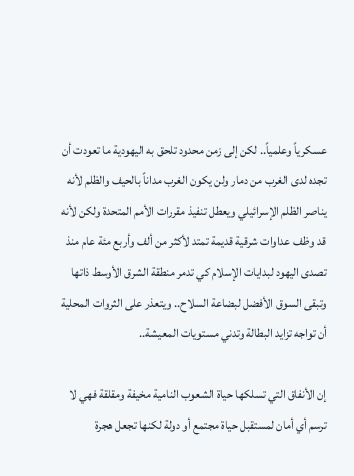عسكرياً وعلمياً.. لكن إلى زمن محدود تلحق به اليهودية ما تعودت أن تجده لدى الغرب من دمار ولن يكون الغرب مداناً بالحيف والظلم لأنه يناصر الظلم الإسرائيلي ويعطل تنفيذ مقررات الأمم المتحدة ولكن لأنه قد وظف عداوات شرقية قديمة تمتد لأكثر من ألف وأربع مئة عام منذ تصدى اليهود لبدايات الإسلام كي تدمر منطقة الشرق الأوسط ذاتها وتبقى السوق الأفضل لبضاعة السلاح.. ويتعذر على الثروات المحلية أن تواجه تزايد البطالة وتدني مستويات المعيشة..

إن الأنفاق التي تسلكها حياة الشعوب النامية مخيفة ومقلقة فهي لا ترسم أي أمان لمستقبل حياة مجتمع أو دولة لكنها تجعل هجرة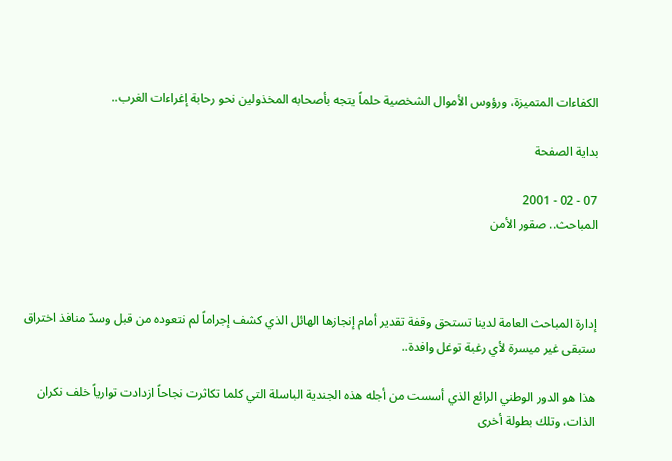الكفاءات المتميزة، ورؤوس الأموال الشخصية حلماً يتجه بأصحابه المخذولين نحو رحابة إغراءات الغرب..

بداية الصفحة

07 - 02 - 2001
المباحث.. صقور الأمن



إدارة المباحث العامة لدينا تستحق وقفة تقدير أمام إنجازها الهائل الذي كشف إجراماً لم نتعوده من قبل وسدّ منافذ اختراق ستبقى غير ميسرة لأي رغبة توغل وافدة..

هذا هو الدور الوطني الرائع الذي أسست من أجله هذه الجندية الباسلة التي كلما تكاثرت نجاحاً ازدادت توارياً خلف نكران الذات، وتلك بطولة أخرى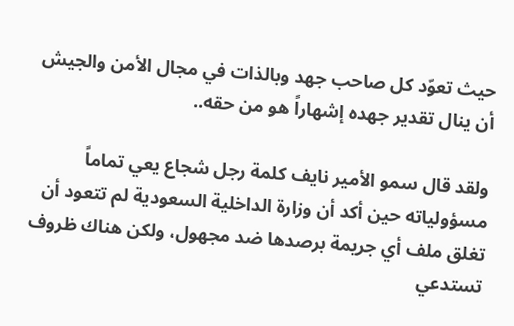حيث تعوّد كل صاحب جهد وبالذات في مجال الأمن والجيش أن ينال تقدير جهده إشهاراً هو من حقه..

ولقد قال سمو الأمير نايف كلمة رجل شجاع يعي تماماً مسؤولياته حين أكد أن وزارة الداخلية السعودية لم تتعود أن تغلق ملف أي جريمة برصدها ضد مجهول، ولكن هناك ظروف تستدعي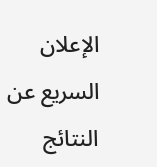الإعلان السريع عن النتائج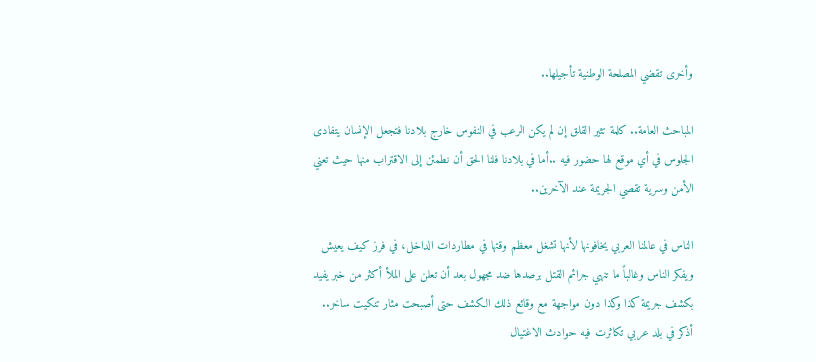وأخرى تقضي المصلحة الوطنية تأجيلها..

المباحث العامة.. كلمة تثير القلق إن لم يكن الرعب في النفوس خارج بلادنا فتجعل الإنسان يتفادى الجلوس في أي موقع لها حضور فيه ..أما في بلادنا فلنا الحق أن نطمئن إلى الاقتراب منها حيث تعني الأمن وسرية تقصي الجريمة عند الآخرين..

الناس في عالمنا العربي يخافونها لأنها تشغل معظم وقتها في مطاردات الداخل، في فرز كيف يعيش ويفكر الناس وغالباً ما تنهي جرائم القتل برصدها ضد مجهول بعد أن تعلن على الملأ أكثر من خبر يفيد بكشف جريمة كذا وكذا دون مواجهة مع وقائع ذلك الكشف حتى أصبحت مثار تنكيت ساخر.. أذكر في بلد عربي تكاثرت فيه حوادث الاغتيال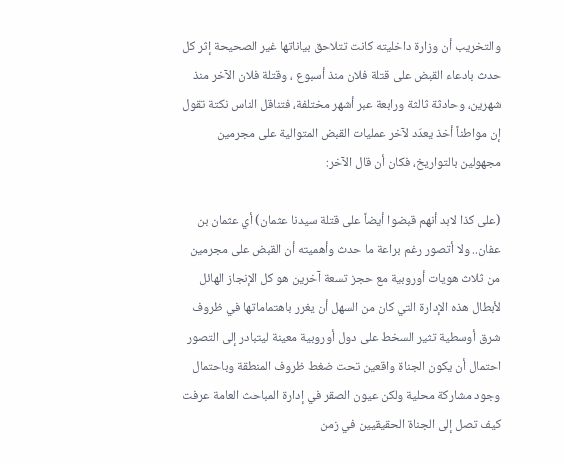والتخريب أن وزارة داخليته كانت تتلاحق بياناتها غير الصحيحة إثر كل حدث بادعاء القبض على قتلة فلان منذ أسبوع ، وقتلة فلان الآخر منذ شهرين، وحادثة ثالثة ورابعة عبر أشهر مختلفة، فتناقل الناس نكتة تقول إن مواطناً أخذ يعدّد لآخر عمليات القبض المتوالية على مجرمين مجهولين بالتواريخ، فكان أن قال الآخر:

(على كذا لابد أنهم قبضوا أيضاً على قتلة سيدنا عثمان) أي عثمان بن عفان.. ولا أتصور رغم براعة ما حدث وأهميته أن القبض على مجرمين من ثلاث هويات أوروبية مع حجز تسعة آخرين هو كل الإنجاز الهائل لأبطال هذه الإدارة التي كان من السهل أن يغرر باهتماماتها في ظروف شرق أوسطية تثير السخط على دول أوروبية معينة ليتبادر إلى التصور احتمال أن يكون الجناة واقعين تحت ضغط ظروف المنطقة وباحتمال وجود مشاركة محلية ولكن عيون الصقر في إدارة المباحث العامة عرفت كيف تصل إلى الجناة الحقيقيين في زمن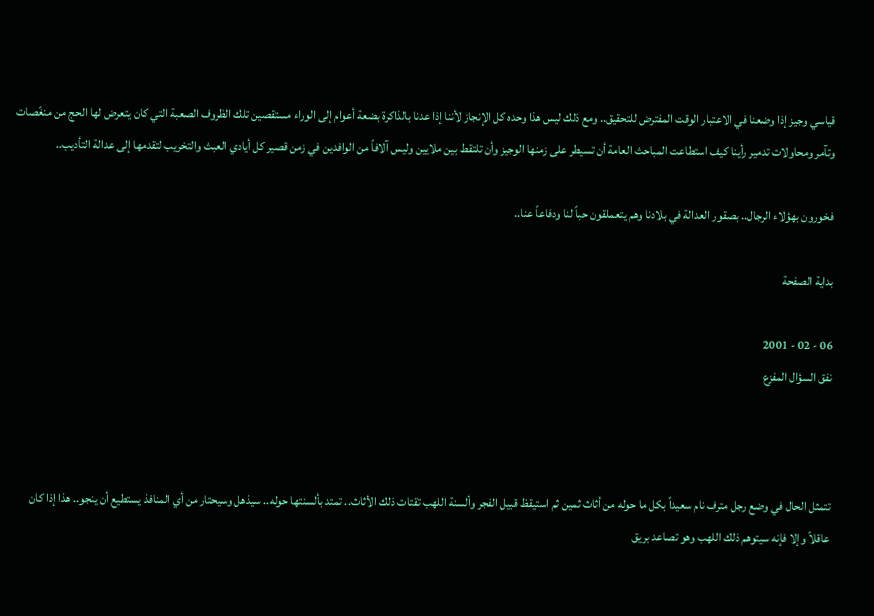قياسي وجيز إذا وضعنا في الاعتبار الوقت المفترض للتحقيق.. ومع ذلك ليس هذا وحده كل الإنجاز لأننا إذا عدنا بالذاكرة بضعة أعوام إلى الوراء مستقصين تلك الظروف الصعبة التي كان يتعرض لها الحج من منغّصات وتآمر ومحاولات تدمير رأينا كيف استطاعت المباحث العامة أن تسيطر على زمنها الوجيز وأن تلتقط بين ملايين وليس آلافاً من الوافدين في زمن قصير كل أيادي العبث والتخريب لتقدمها إلى عدالة التأديب..

فخورون بهؤلاء الرجال.. بصقور العدالة في بلادنا وهم يتعملقون حباً لنا ودفاعاً عنا..

بداية الصفحة

06 - 02 - 2001
نفق السؤال المفزع



تتمثل الحال في وضع رجل مترف نام سعيداً بكل ما حوله من أثاث ثمين ثم استيقظ قبيل الفجر وألسنة اللهب تقتات ذلك الأثاث.. تمتد بألسنتها حوله.. سيذهل وسيحتار من أي المنافذ يستطيع أن ينجو.. هذا إذا كان عاقلاً وإلا فإنه سيتوهم ذلك اللهب وهو تصاعد بريق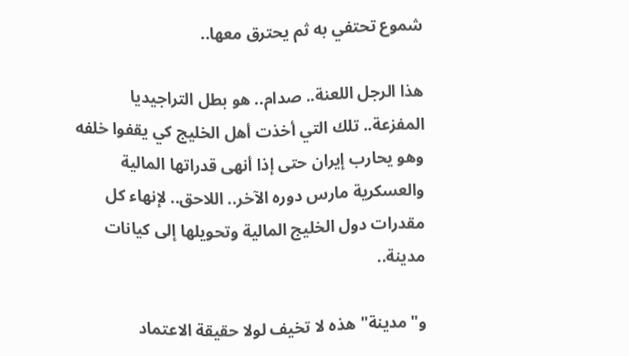شموع تحتفي به ثم يحترق معها..

هذا الرجل اللعنة.. صدام.. هو بطل التراجيديا المفزعة.. تلك التي أخذت أهل الخليج كي يقفوا خلفه وهو يحارب إيران حتى إذا أنهى قدراتها المالية والعسكرية مارس دوره الآخر.. اللاحق.. لإنهاء كل مقدرات دول الخليج المالية وتحويلها إلى كيانات مدينة..

و"مدينة" هذه لا تخيف لولا حقيقة الاعتماد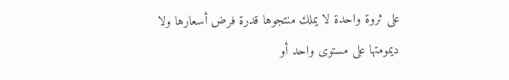على ثروة واحدة لا يملك منتجوها قدرة فرض أسعارها ولا ديمومتها على مستوى واحد أو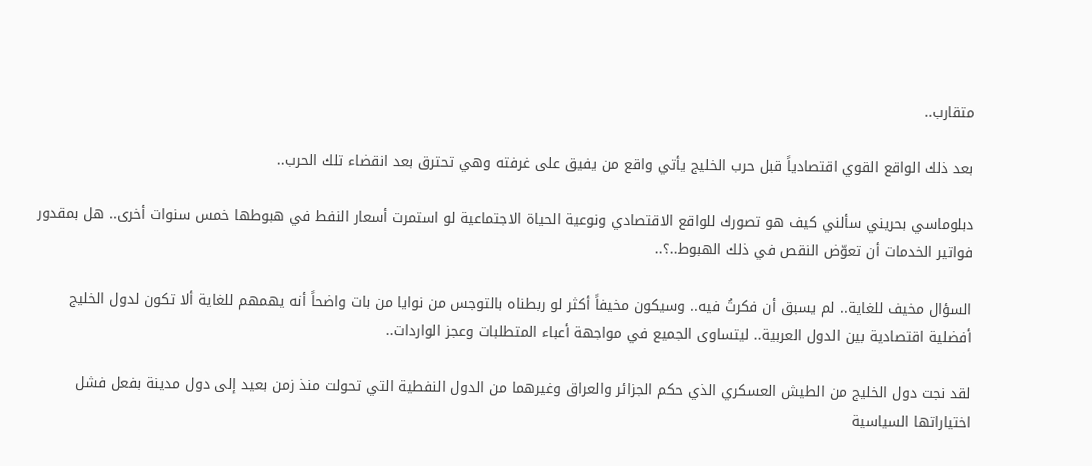متقارب..

بعد ذلك الواقع القوي اقتصادياً قبل حرب الخليج يأتي واقع من يفيق على غرفته وهي تحترق بعد انقضاء تلك الحرب..

دبلوماسي بحريني سألني كيف هو تصورك للواقع الاقتصادي ونوعية الحياة الاجتماعية لو استمرت أسعار النفط في هبوطها خمس سنوات أخرى.. هل بمقدور فواتير الخدمات أن تعوّض النقص في ذلك الهبوط..؟..

السؤال مخيف للغاية.. لم يسبق أن فكرتُ فيه.. وسيكون مخيفاً أكثر لو ربطناه بالتوجس من نوايا من بات واضحاً أنه يهمهم للغاية ألا تكون لدول الخليج أفضلية اقتصادية بين الدول العربية.. ليتساوى الجميع في مواجهة أعباء المتطلبات وعجز الواردات..

لقد نجت دول الخليج من الطيش العسكري الذي حكم الجزائر والعراق وغيرهما من الدول النفطية التي تحولت منذ زمن بعيد إلى دول مدينة بفعل فشل اختياراتها السياسية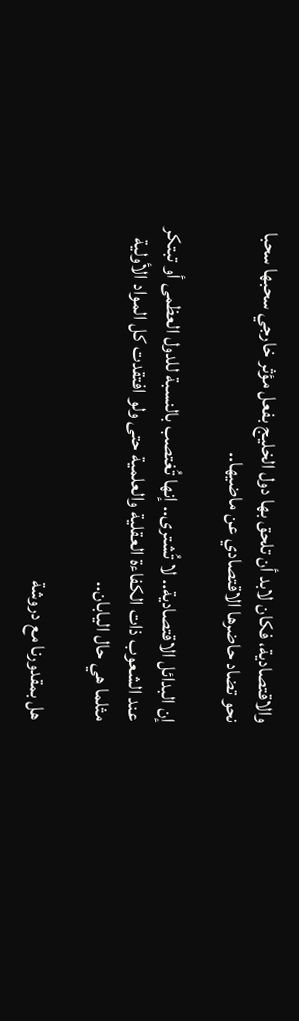والاقتصادية، فكان لابد أن تلحق بها دول الخليج بفعل مؤثر خارجي سحبها سحبا نحو تضاد حاضرها الاقتصادي عن ماضيها..

إن البدائل الاقتصادية.. لا تُشترى.. إنها تُغتصب بالنسبة للدول العظمى أو تبتكر عند الشعوب ذات الكفاءة العقلية والعلمية حتى ولو افتقدت كل المواد الأولية مثلما هي حال اليابان..

هل بمقدورنا مع دروشة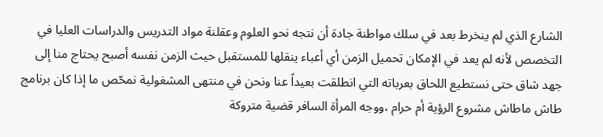الشارع الذي لم ينخرط بعد في سلك مواطنة جادة أن نتجه نحو العلوم وعقلنة مواد التدريس والدراسات العليا في التخصص لأنه لم يعد في الإمكان تحميل الزمن أي أعباء ينقلها للمستقبل حيث الزمن نفسه أصبح يحتاج منا إلى جهد شاق حتى نستطيع اللحاق بعرباته التي انطلقت بعيداً عنا ونحن في منتهى المشغولية نمحّص ما إذا كان برنامج طاش ماطاش مشروع الرؤية أم حرام ،ووجه المرأة السافر قضية متروكة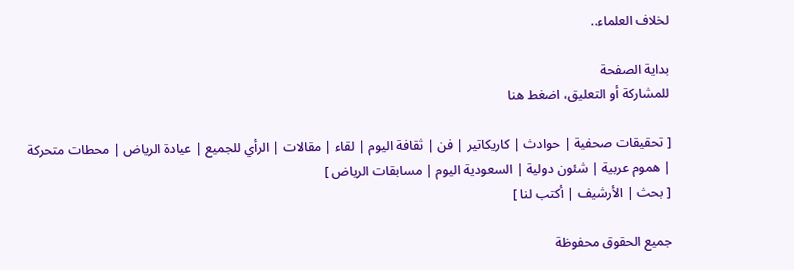لخلاف العلماء..

بداية الصفحة
للمشاركة أو التعليق، اضغط هنا

[ تحقيقات صحفية | حوادث | كاريكاتير | فن | ثقافة اليوم | لقاء | مقالات | الرأي للجميع | عيادة الرياض | محطات متحركة | هموم عربية | شئون دولية | السعودية اليوم | مسابقات الرياض ]
[ بحث | الأرشيف | أكتب لنا ]

جميع الحقوق محفوظة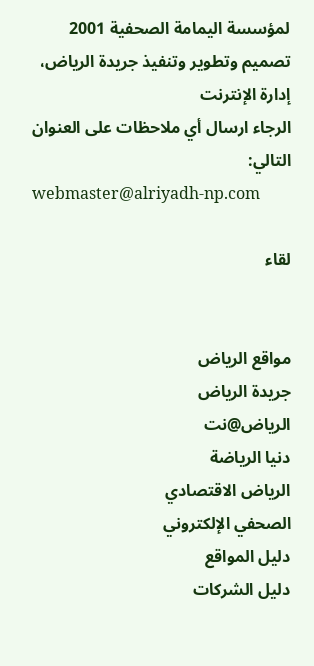لمؤسسة اليمامة الصحفية 2001
تصميم وتطوير وتنفيذ جريدة الرياض، إدارة الإنترنت
الرجاء ارسال أي ملاحظات على العنوان التالي:
webmaster@alriyadh-np.com

لقاء


مواقع الرياض
جريدة الرياض
الرياض@نت
دنيا الرياضة
الرياض الاقتصادي
الصحفي الإلكتروني
دليل المواقع
دليل الشركات